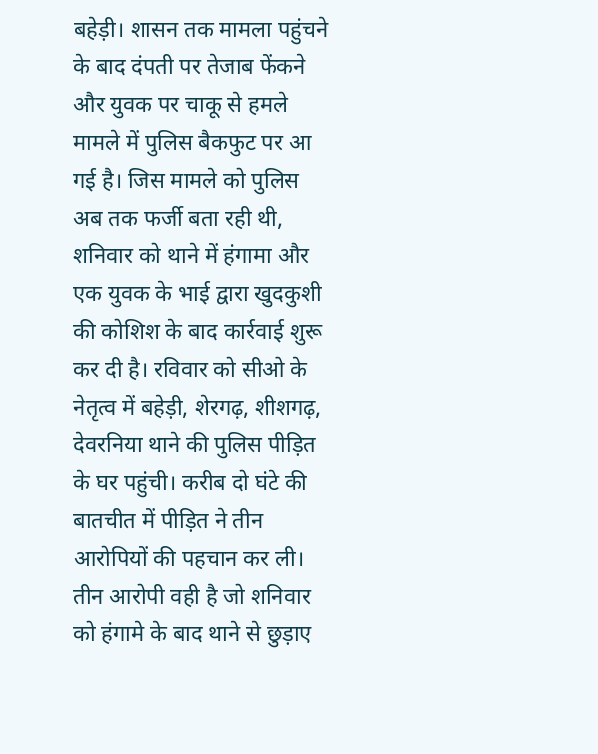बहेड़ी। शासन तक मामला पहुंचने के बाद दंपती पर तेजाब फेंकने और युवक पर चाकू से हमले मामले में पुलिस बैकफुट पर आ गई है। जिस मामले को पुलिस अब तक फर्जी बता रही थी, शनिवार को थाने में हंगामा और एक युवक के भाई द्वारा खुदकुशी की कोशिश के बाद कार्रवाई शुरू कर दी है। रविवार को सीओ के नेतृत्व में बहेड़ी, शेरगढ़, शीशगढ़, देवरनिया थाने की पुलिस पीड़ित के घर पहुंची। करीब दो घंटे की बातचीत में पीड़ित ने तीन आरोपियों की पहचान कर ली। तीन आरोपी वही है जो शनिवार को हंगामे के बाद थाने से छुड़ाए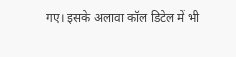गए। इसके अलावा कॉल डिटेल में भी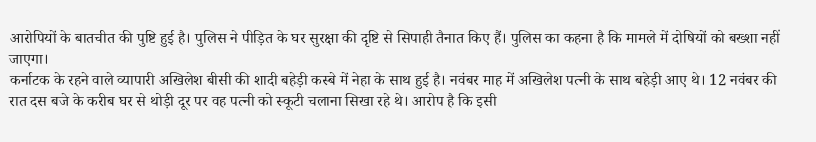आरोपियों के बातचीत की पुष्टि हुई है। पुलिस ने पीड़ित के घर सुरक्षा की दृष्टि से सिपाही तैनात किए हैं। पुलिस का कहना है कि मामले में दोषियों को बख्शा नहीं जाएगा।
कर्नाटक के रहने वाले व्यापारी अखिलेश बीसी की शादी बहेड़ी कस्बे में नेहा के साथ हुई है। नवंबर माह में अखिलेश पत्नी के साथ बहेड़ी आए थे। 12 नवंबर की रात दस बजे के करीब घर से थोड़ी दूर पर वह पत्नी को स्कूटी चलाना सिखा रहे थे। आरोप है कि इसी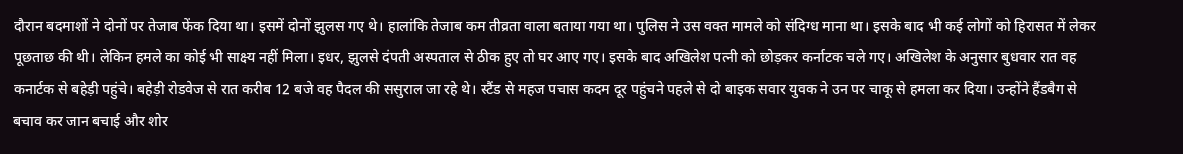दौरान बदमाशों ने दोनों पर तेजाब फेंक दिया था। इसमें दोनों झुलस गए थे। हालांकि तेजाब कम तीव्रता वाला बताया गया था। पुलिस ने उस वक्त मामले को संदिग्ध माना था। इसके बाद भी कई लोगों को हिरासत में लेकर पूछताछ की थी। लेकिन हमले का कोई भी साक्ष्य नहीं मिला। इधर, झुलसे दंपती अस्पताल से ठीक हुए तो घर आए गए। इसके बाद अखिलेश पत्नी को छोड़कर कर्नाटक चले गए। अखिलेश के अनुसार बुधवार रात वह कनार्टक से बहेड़ी पहुंचे। बहेड़ी रोडवेज से रात करीब 12 बजे वह पैदल की ससुराल जा रहे थे। स्टैंड से महज पचास कदम दूर पहुंचने पहले से दो बाइक सवार युवक ने उन पर चाकू से हमला कर दिया। उन्होंने हैंडबैग से बचाव कर जान बचाई और शोर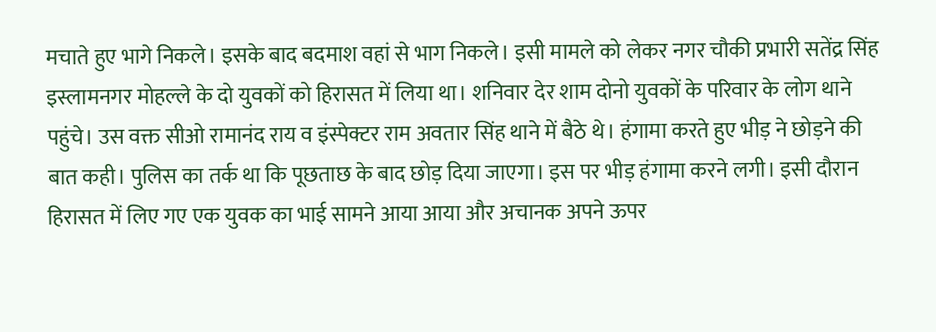मचाते हुए भागे निकले। इसके बाद बदमाश वहां से भाग निकले। इसी मामले को लेकर नगर चौकी प्रभारी सतेंद्र सिंह इस्लामनगर मोहल्ले के दो युवकों को हिरासत में लिया था। शनिवार देर शाम दोनो युवकों के परिवार के लोग थाने पहुंचे। उस वक्त सीओ रामानंद राय व इंस्पेक्टर राम अवतार सिंह थाने में बैठे थे। हंगामा करते हुए भीड़ ने छोड़ने की बात कही। पुलिस का तर्क था कि पूछताछ के बाद छोड़ दिया जाएगा। इस पर भीड़ हंगामा करने लगी। इसी दौरान हिरासत में लिए गए एक युवक का भाई सामने आया आया और अचानक अपने ऊपर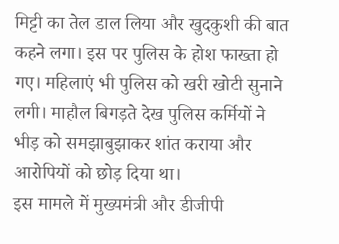मिट्टी का तेल डाल लिया और खुदकुशी की बात कहने लगा। इस पर पुलिस के होश फाख्ता हो गए। महिलाएं भी पुलिस को खरी खोटी सुनाने लगी। माहौल बिगड़ते देख पुलिस कर्मियों ने भीड़ को समझाबुझाकर शांत कराया और आरोपियों को छोड़ दिया था।
इस मामले में मुख्यमंत्री और डीजीपी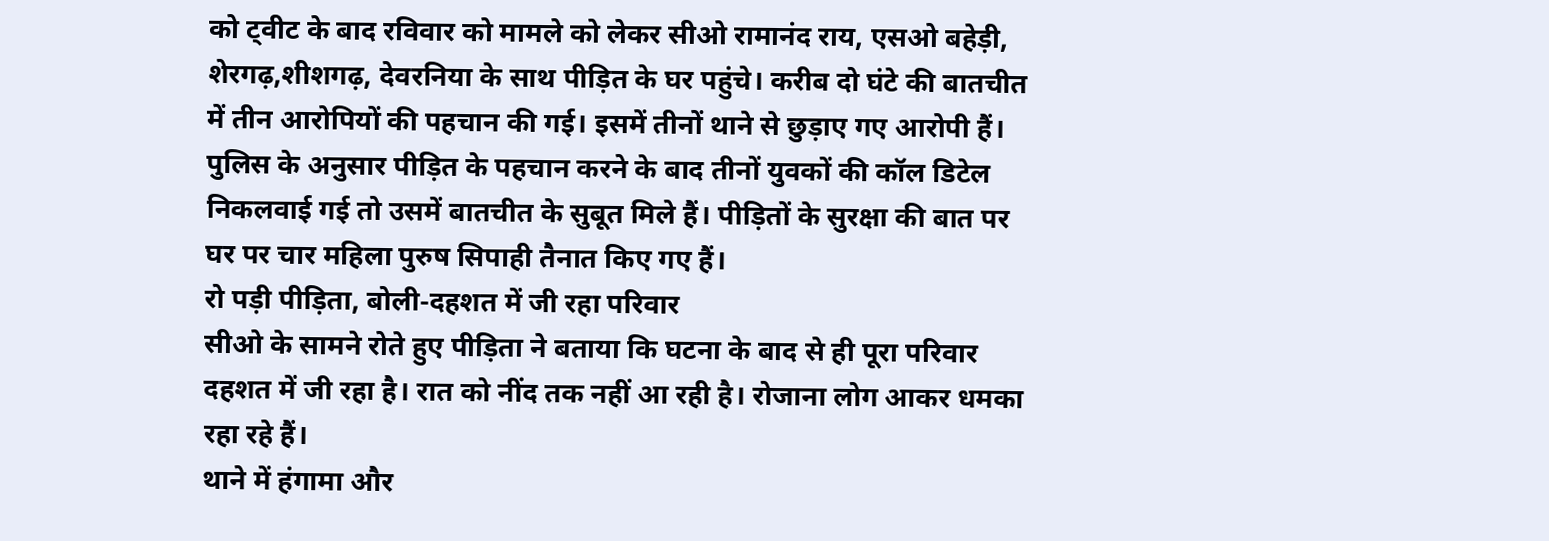को ट्वीट के बाद रविवार को मामले को लेकर सीओ रामानंद राय, एसओ बहेड़ी, शेरगढ़,शीशगढ़, देवरनिया के साथ पीड़ित के घर पहुंचे। करीब दो घंटे की बातचीत में तीन आरोपियों की पहचान की गई। इसमें तीनों थाने से छुड़ाए गए आरोपी हैं। पुलिस के अनुसार पीड़ित के पहचान करने के बाद तीनों युवकों की कॉल डिटेल निकलवाई गई तो उसमें बातचीत के सुबूत मिले हैं। पीड़ितों के सुरक्षा की बात पर घर पर चार महिला पुरुष सिपाही तैनात किए गए हैं।
रो पड़ी पीड़िता, बोली-दहशत में जी रहा परिवार
सीओ के सामने रोते हुए पीड़िता ने बताया कि घटना के बाद से ही पूरा परिवार दहशत में जी रहा है। रात को नींद तक नहीं आ रही है। रोजाना लोग आकर धमका रहा रहे हैं।
थाने में हंगामा और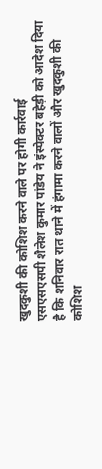खुदकुशी की कोशिश करने वाले पर होगी कार्रवाई
एसएसएसपी शैलेश कुमार पांडेय ने इंस्पेक्टर बहेड़ी को आदेश दिया है कि शनिवार रात थाने में हंगामा करने वालों और खुदकुशी की कोशिश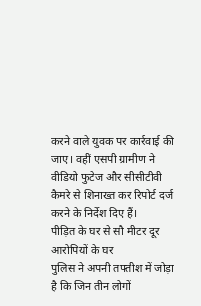करने वाले युवक पर कार्रवाई की जाए। वहीं एसपी ग्रामीण ने वीडियो फुटेज और सीसीटीवी कैमरे से शिनाख्त कर रिपोर्ट दर्ज करने के निर्देश दिए हैं।
पीड़ित के घर से सौ मीटर दूर आरोपियों के घर
पुलिस ने अपनी तफ्तीश में जोड़ा है कि जिन तीन लोगों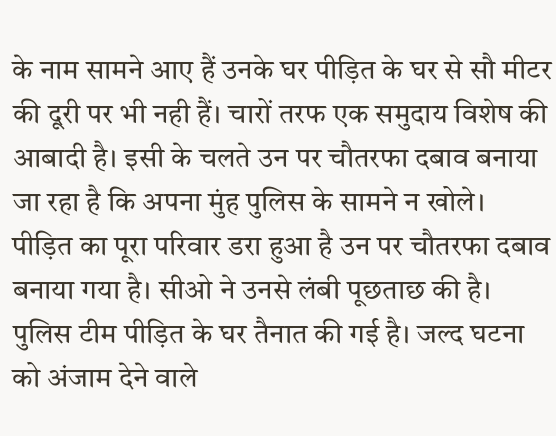के नाम सामने आए हैं उनके घर पीड़ित के घर से सौ मीटर की दूरी पर भी नही हैं। चारों तरफ एक समुदाय विशेष की आबादी है। इसी के चलते उन पर चौतरफा दबाव बनाया जा रहा है कि अपना मुंह पुलिस के सामने न खोले।
पीड़ित का पूरा परिवार डरा हुआ है उन पर चौतरफा दबाव बनाया गया है। सीओ ने उनसे लंबी पूछताछ की है। पुलिस टीम पीड़ित के घर तैनात की गई है। जल्द घटना को अंजाम देने वाले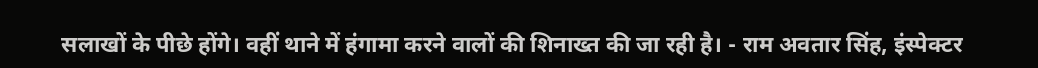सलाखों के पीछे होंगे। वहीं थाने में हंगामा करने वालों की शिनाख्त की जा रही है। - राम अवतार सिंह, इंस्पेक्टर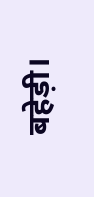बहेड़ी।